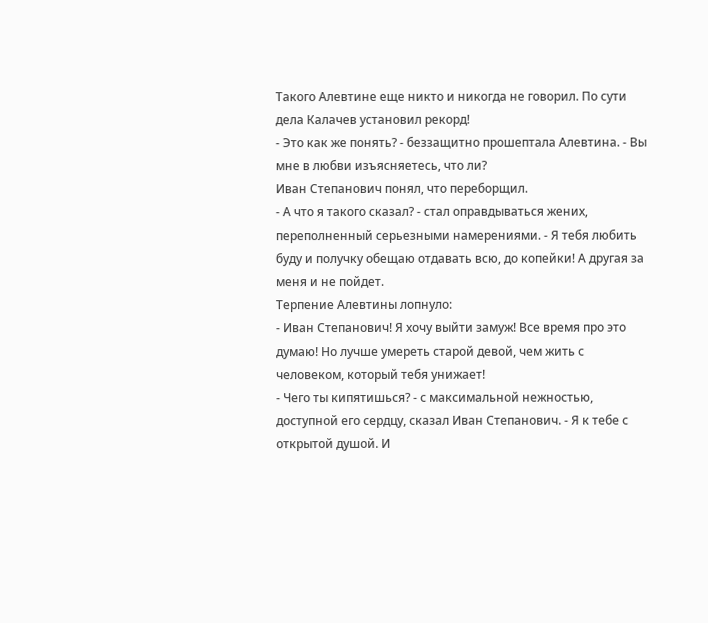Такого Алевтине еще никто и никогда не говорил. По сути дела Калачев установил рекорд!
- Это как же понять? - беззащитно прошептала Алевтина. - Вы мне в любви изъясняетесь, что ли?
Иван Степанович понял, что переборщил.
- А что я такого сказал? - стал оправдываться жених, переполненный серьезными намерениями. - Я тебя любить буду и получку обещаю отдавать всю, до копейки! А другая за меня и не пойдет.
Терпение Алевтины лопнуло:
- Иван Степанович! Я хочу выйти замуж! Все время про это думаю! Но лучше умереть старой девой, чем жить с человеком, который тебя унижает!
- Чего ты кипятишься? - с максимальной нежностью, доступной его сердцу, сказал Иван Степанович. - Я к тебе с открытой душой. И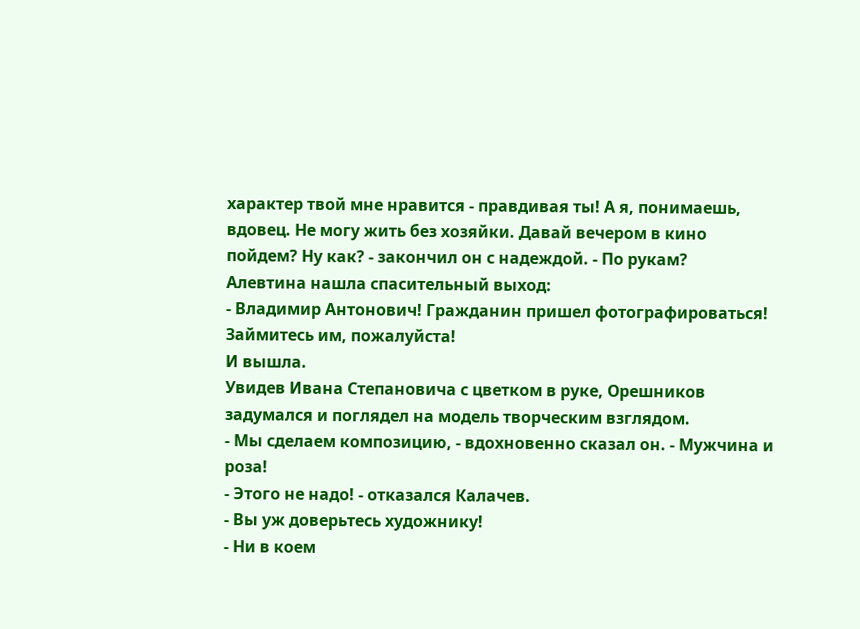характер твой мне нравится - правдивая ты! А я, понимаешь, вдовец. Не могу жить без хозяйки. Давай вечером в кино пойдем? Ну как? - закончил он с надеждой. - По рукам?
Алевтина нашла спасительный выход:
- Владимир Антонович! Гражданин пришел фотографироваться! Займитесь им, пожалуйста!
И вышла.
Увидев Ивана Степановича с цветком в руке, Орешников задумался и поглядел на модель творческим взглядом.
- Мы сделаем композицию, - вдохновенно сказал он. - Мужчина и роза!
- Этого не надо! - отказался Калачев.
- Вы уж доверьтесь художнику!
- Ни в коем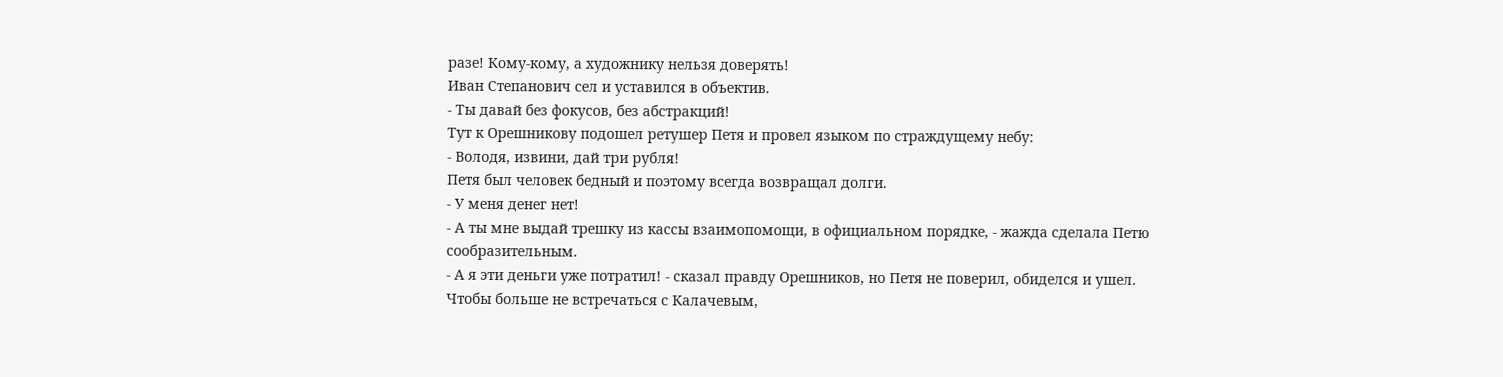разе! Кому-кому, а художнику нельзя доверять!
Иван Степанович сел и уставился в объектив.
- Ты давай без фокусов, без абстракций!
Тут к Орешникову подошел ретушер Петя и провел языком по страждущему небу:
- Володя, извини, дай три рубля!
Петя был человек бедный и поэтому всегда возвращал долги.
- У меня денег нет!
- А ты мне выдай трешку из кассы взаимопомощи, в официальном порядке, - жажда сделала Петю сообразительным.
- А я эти деньги уже потратил! - сказал правду Орешников, но Петя не поверил, обиделся и ушел.
Чтобы больше не встречаться с Калачевым,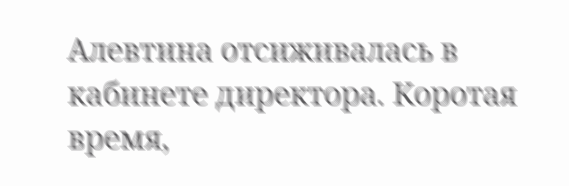Алевтина отсиживалась в кабинете директора. Коротая время,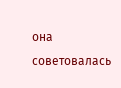она советовалась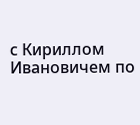с Кириллом Ивановичем по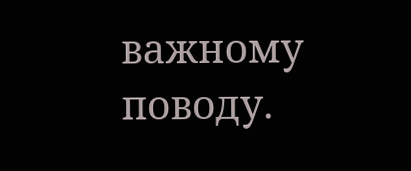важному поводу.